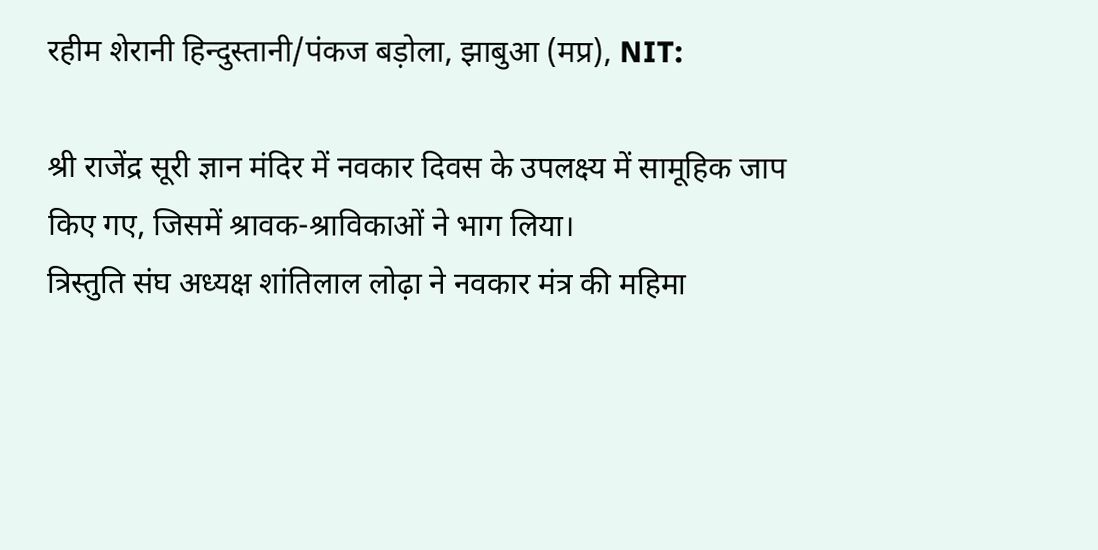रहीम शेरानी हिन्दुस्तानी/पंकज बड़ोला, झाबुआ (मप्र), NIT:

श्री राजेंद्र सूरी ज्ञान मंदिर में नवकार दिवस के उपलक्ष्य में सामूहिक जाप किए गए, जिसमें श्रावक-श्राविकाओं ने भाग लिया।
त्रिस्तुति संघ अध्यक्ष शांतिलाल लोढ़ा ने नवकार मंत्र की महिमा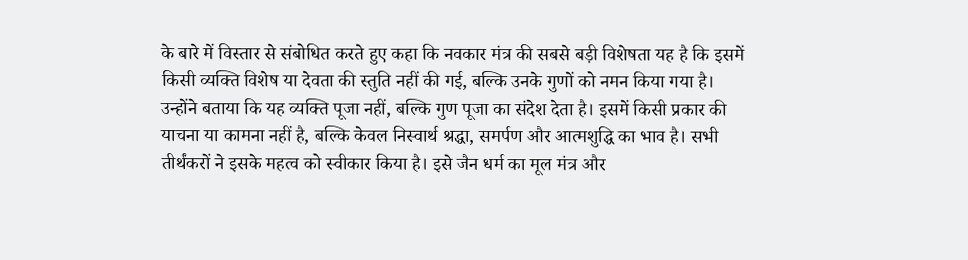के बारे में विस्तार से संबोधित करते हुए कहा कि नवकार मंत्र की सबसे बड़ी विशेषता यह है कि इसमें किसी व्यक्ति विशेष या देवता की स्तुति नहीं की गई, बल्कि उनके गुणों को नमन किया गया है।
उन्होंने बताया कि यह व्यक्ति पूजा नहीं, बल्कि गुण पूजा का संदेश देता है। इसमें किसी प्रकार की याचना या कामना नहीं है, बल्कि केवल निस्वार्थ श्रद्धा, समर्पण और आत्मशुद्धि का भाव है। सभी तीर्थंकरों ने इसके महत्व को स्वीकार किया है। इसे जैन धर्म का मूल मंत्र और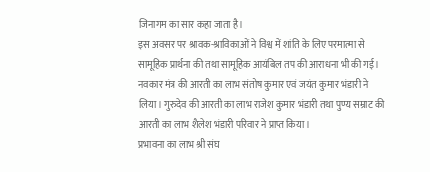जिनागम का सार कहा जाता है।
इस अवसर पर श्रावक-श्राविकाओं ने विश्व में शांति के लिए परमात्मा से सामूहिक प्रार्थना की तथा सामूहिक आयंबिल तप की आराधना भी की गई।
नवकार मंत्र की आरती का लाभ संतोष कुमार एवं जयंत कुमार भंडारी ने लिया। गुरुदेव की आरती का लाभ राजेश कुमार भंडारी तथा पुण्य सम्राट की आरती का लाभ शैलेश भंडारी परिवार ने प्राप्त किया।
प्रभावना का लाभ श्री संघ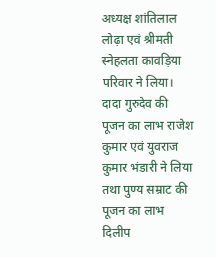अध्यक्ष शांतिलाल लोढ़ा एवं श्रीमती स्नेहलता कावड़िया परिवार ने लिया। दादा गुरुदेव की पूजन का लाभ राजेश कुमार एवं युवराज कुमार भंडारी ने लिया तथा पुण्य सम्राट की पूजन का लाभ दिलीप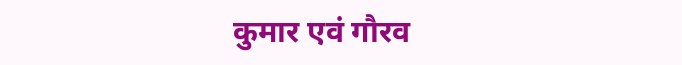कुमार एवं गौरव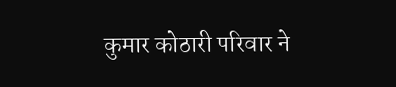कुमार कोठारी परिवार ने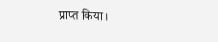प्राप्त किया।